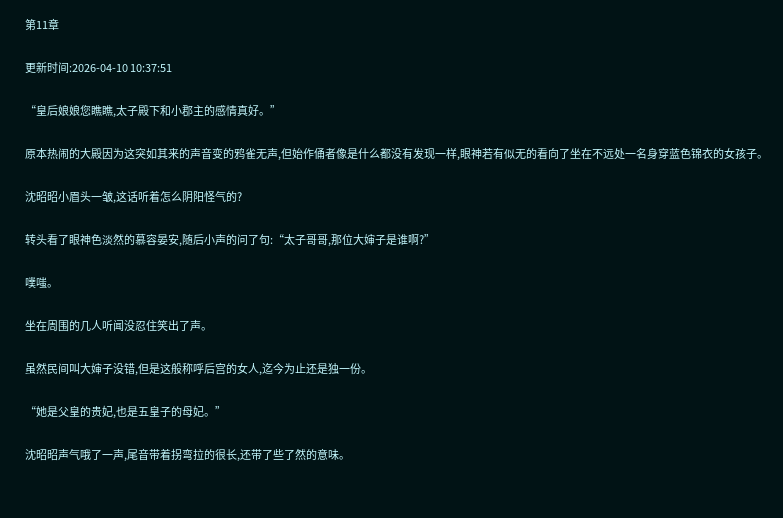第11章

更新时间:2026-04-10 10:37:51

“皇后娘娘您瞧瞧,太子殿下和小郡主的感情真好。”

原本热闹的大殿因为这突如其来的声音变的鸦雀无声,但始作俑者像是什么都没有发现一样,眼神若有似无的看向了坐在不远处一名身穿蓝色锦衣的女孩子。

沈昭昭小眉头一皱,这话听着怎么阴阳怪气的?

转头看了眼神色淡然的慕容晏安,随后小声的问了句:“太子哥哥,那位大婶子是谁啊?”

噗嗤。

坐在周围的几人听闻没忍住笑出了声。

虽然民间叫大婶子没错,但是这般称呼后宫的女人,迄今为止还是独一份。

“她是父皇的贵妃,也是五皇子的母妃。”

沈昭昭声气哦了一声,尾音带着拐弯拉的很长,还带了些了然的意味。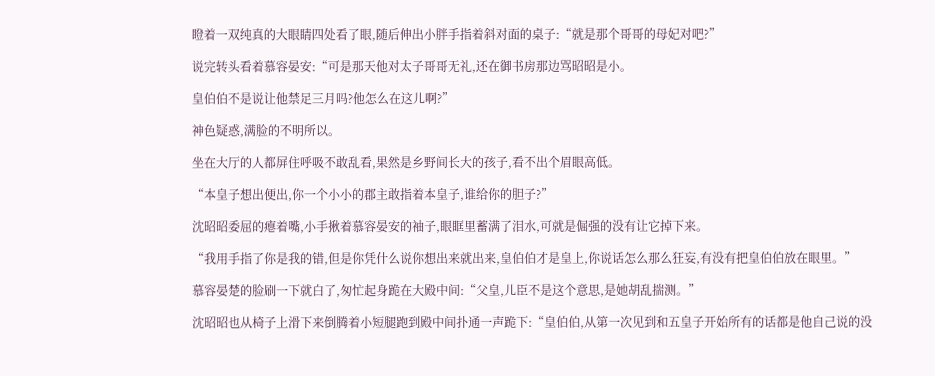瞪着一双纯真的大眼睛四处看了眼,随后伸出小胖手指着斜对面的桌子:“就是那个哥哥的母妃对吧?”

说完转头看着慕容晏安:“可是那天他对太子哥哥无礼,还在御书房那边骂昭昭是小。

皇伯伯不是说让他禁足三月吗?他怎么在这儿啊?”

神色疑惑,满脸的不明所以。

坐在大厅的人都屏住呼吸不敢乱看,果然是乡野间长大的孩子,看不出个眉眼高低。

“本皇子想出便出,你一个小小的郡主敢指着本皇子,谁给你的胆子?”

沈昭昭委屈的瘪着嘴,小手揪着慕容晏安的袖子,眼眶里蓄满了泪水,可就是倔强的没有让它掉下来。

“我用手指了你是我的错,但是你凭什么说你想出来就出来,皇伯伯才是皇上,你说话怎么那么狂妄,有没有把皇伯伯放在眼里。”

慕容晏楚的脸刷一下就白了,匆忙起身跪在大殿中间:“父皇,儿臣不是这个意思,是她胡乱揣测。”

沈昭昭也从椅子上滑下来倒腾着小短腿跑到殿中间扑通一声跪下:“皇伯伯,从第一次见到和五皇子开始所有的话都是他自己说的没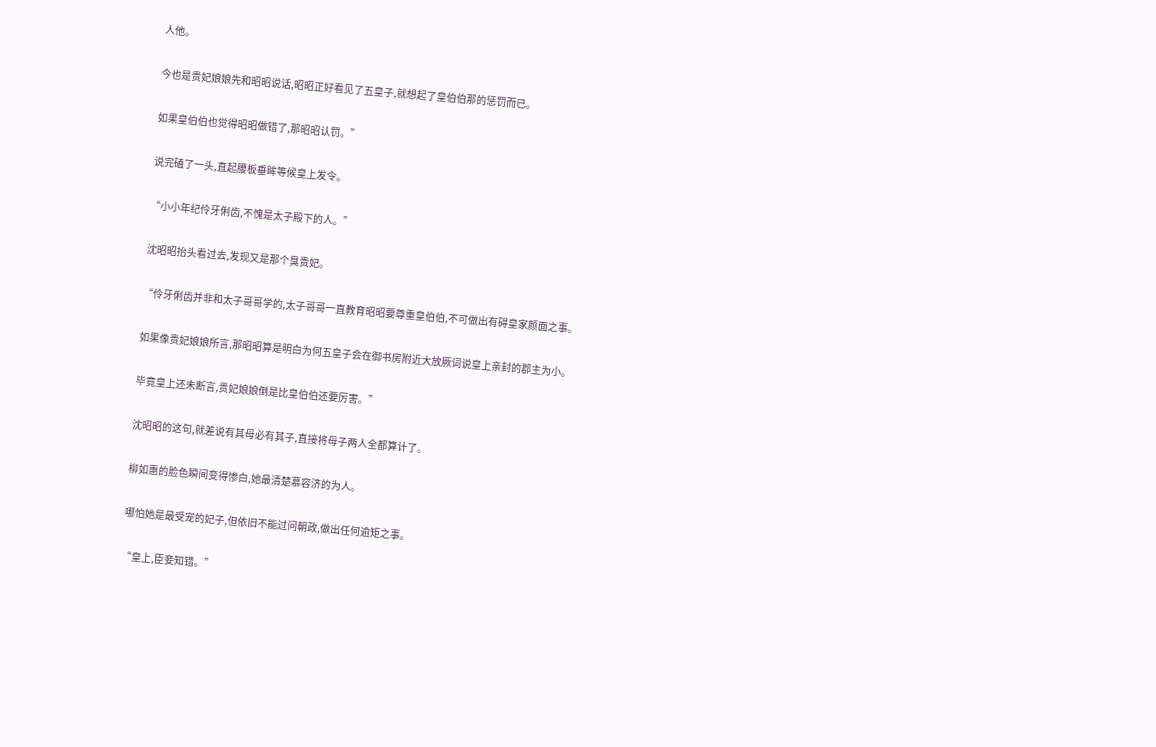人他。

今也是贵妃娘娘先和昭昭说话,昭昭正好看见了五皇子,就想起了皇伯伯那的惩罚而已。

如果皇伯伯也觉得昭昭做错了,那昭昭认罚。”

说完磕了一头,直起腰板垂眸等候皇上发令。

“小小年纪伶牙俐齿,不愧是太子殿下的人。”

沈昭昭抬头看过去,发现又是那个臭贵妃。

“伶牙俐齿并非和太子哥哥学的,太子哥哥一直教育昭昭要尊重皇伯伯,不可做出有碍皇家颜面之事。

如果像贵妃娘娘所言,那昭昭算是明白为何五皇子会在御书房附近大放厥词说皇上亲封的郡主为小。

毕竟皇上还未断言,贵妃娘娘倒是比皇伯伯还要厉害。”

沈昭昭的这句,就差说有其母必有其子,直接将母子两人全都算计了。

柳如惠的脸色瞬间变得惨白,她最清楚慕容济的为人。

哪怕她是最受宠的妃子,但依旧不能过问朝政,做出任何逾矩之事。

“皇上,臣妾知错。”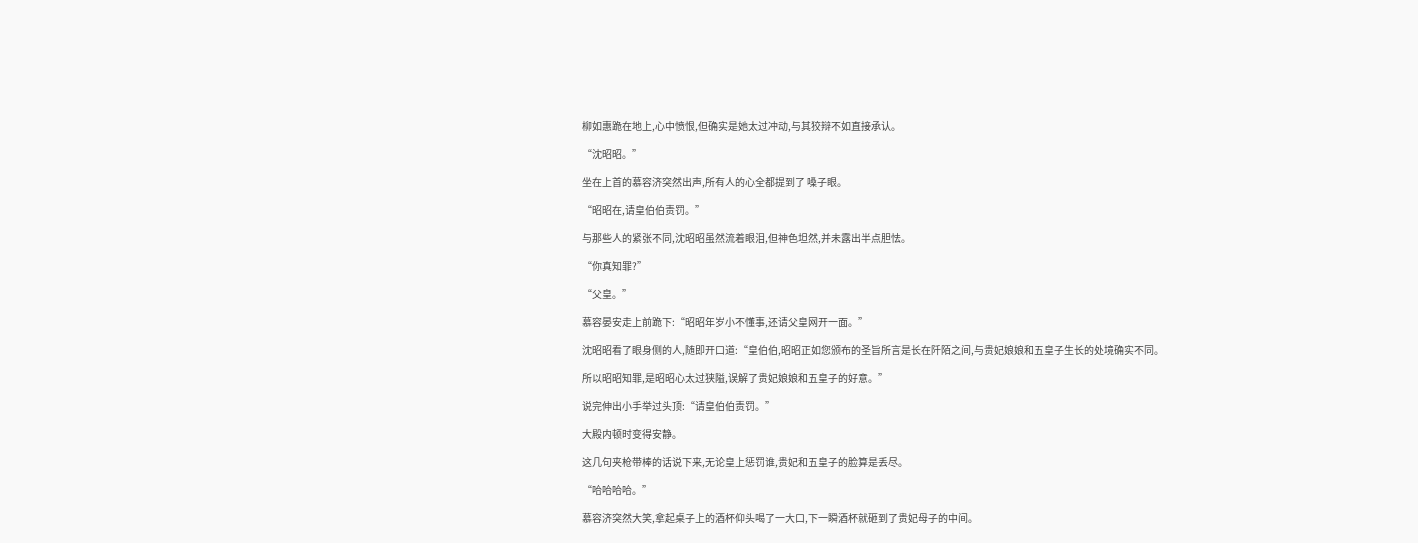柳如惠跪在地上,心中愤恨,但确实是她太过冲动,与其狡辩不如直接承认。

“沈昭昭。”

坐在上首的慕容济突然出声,所有人的心全都提到了 嗓子眼。

“昭昭在,请皇伯伯责罚。”

与那些人的紧张不同,沈昭昭虽然流着眼泪,但神色坦然,并未露出半点胆怯。

“你真知罪?”

“父皇。”

慕容晏安走上前跪下:“昭昭年岁小不懂事,还请父皇网开一面。”

沈昭昭看了眼身侧的人,随即开口道:“皇伯伯,昭昭正如您颁布的圣旨所言是长在阡陌之间,与贵妃娘娘和五皇子生长的处境确实不同。

所以昭昭知罪,是昭昭心太过狭隘,误解了贵妃娘娘和五皇子的好意。”

说完伸出小手举过头顶:“请皇伯伯责罚。”

大殿内顿时变得安静。

这几句夹枪带棒的话说下来,无论皇上惩罚谁,贵妃和五皇子的脸算是丢尽。

“哈哈哈哈。”

慕容济突然大笑,拿起桌子上的酒杯仰头喝了一大口,下一瞬酒杯就砸到了贵妃母子的中间。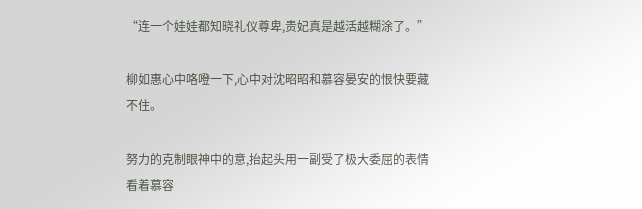“连一个娃娃都知晓礼仪尊卑,贵妃真是越活越糊涂了。”

柳如惠心中咯噔一下,心中对沈昭昭和慕容晏安的恨快要藏不住。

努力的克制眼神中的意,抬起头用一副受了极大委屈的表情看着慕容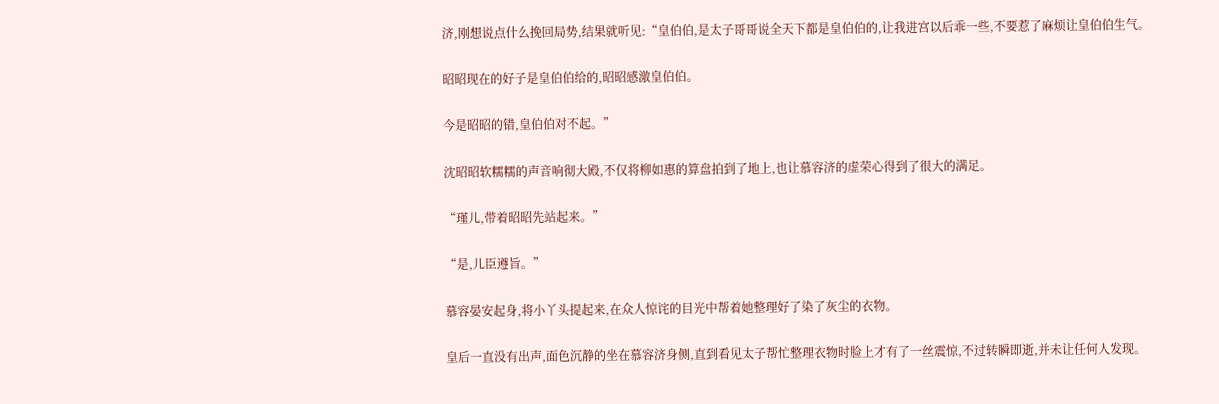济,刚想说点什么挽回局势,结果就听见:“皇伯伯,是太子哥哥说全天下都是皇伯伯的,让我进宫以后乖一些,不要惹了麻烦让皇伯伯生气。

昭昭现在的好子是皇伯伯给的,昭昭感激皇伯伯。

今是昭昭的错,皇伯伯对不起。”

沈昭昭软糯糯的声音响彻大殿,不仅将柳如惠的算盘拍到了地上,也让慕容济的虚荣心得到了很大的满足。

“瑾儿,带着昭昭先站起来。”

“是,儿臣遵旨。”

慕容晏安起身,将小丫头提起来,在众人惊诧的目光中帮着她整理好了染了灰尘的衣物。

皇后一直没有出声,面色沉静的坐在慕容济身侧,直到看见太子帮忙整理衣物时脸上才有了一丝震惊,不过转瞬即逝,并未让任何人发现。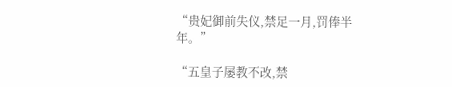“贵妃御前失仪,禁足一月,罚俸半年。”

“五皇子屡教不改,禁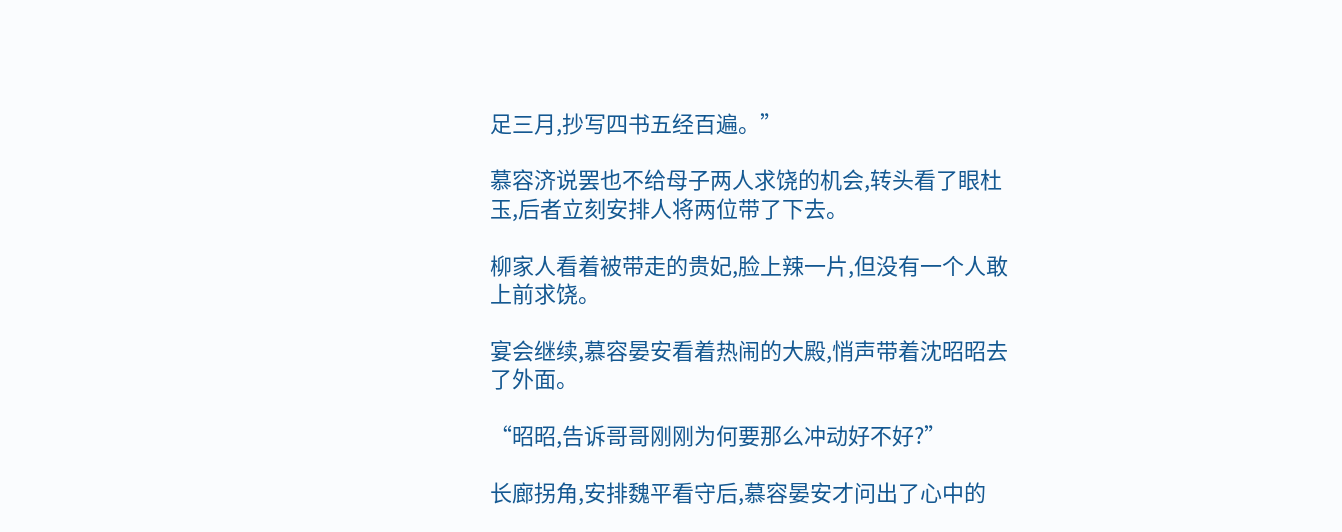足三月,抄写四书五经百遍。”

慕容济说罢也不给母子两人求饶的机会,转头看了眼杜玉,后者立刻安排人将两位带了下去。

柳家人看着被带走的贵妃,脸上辣一片,但没有一个人敢上前求饶。

宴会继续,慕容晏安看着热闹的大殿,悄声带着沈昭昭去了外面。

“昭昭,告诉哥哥刚刚为何要那么冲动好不好?”

长廊拐角,安排魏平看守后,慕容晏安才问出了心中的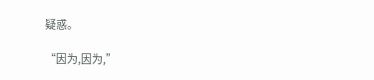疑惑。

“因为,因为,”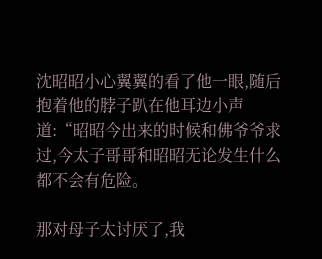沈昭昭小心翼翼的看了他一眼,随后抱着他的脖子趴在他耳边小声道:“昭昭今出来的时候和佛爷爷求过,今太子哥哥和昭昭无论发生什么都不会有危险。

那对母子太讨厌了,我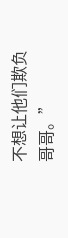不想让他们欺负哥哥。”